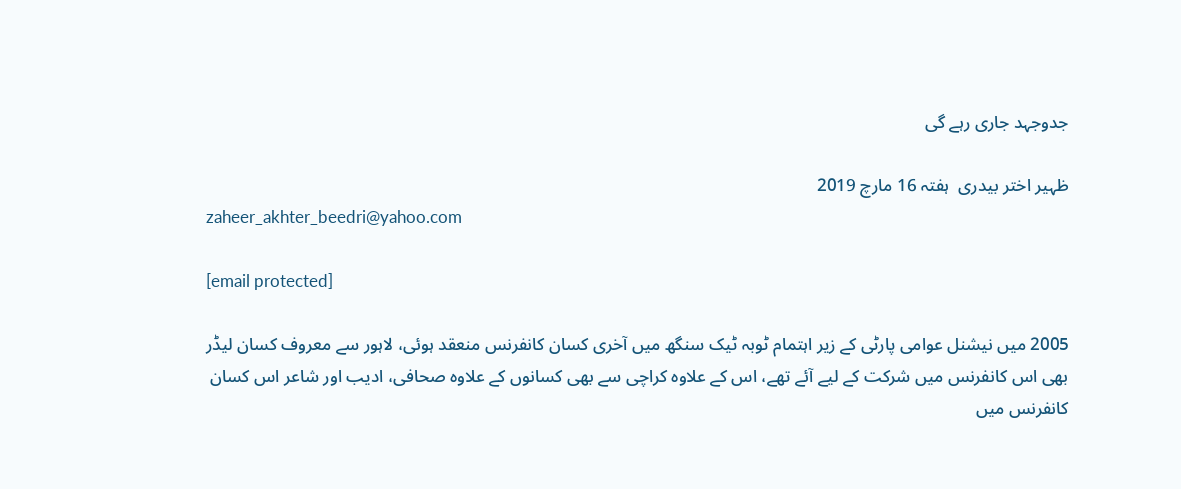جدوجہد جاری رہے گی

ظہیر اختر بیدری  ہفتہ 16 مارچ 2019
zaheer_akhter_beedri@yahoo.com

[email protected]

2005 میں نیشنل عوامی پارٹی کے زیر اہتمام ٹوبہ ٹیک سنگھ میں آخری کسان کانفرنس منعقد ہوئی، لاہور سے معروف کسان لیڈر بھی اس کانفرنس میں شرکت کے لیے آئے تھے، اس کے علاوہ کراچی سے بھی کسانوں کے علاوہ صحافی، ادیب اور شاعر اس کسان کانفرنس میں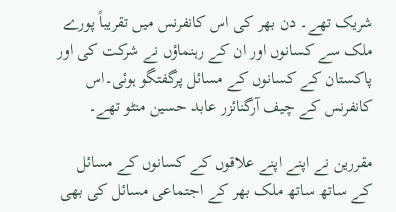شریک تھے۔ دن بھر کی اس کانفرنس میں تقریباً پورے ملک سے کسانوں اور ان کے رہنماؤں نے شرکت کی اور پاکستان کے کسانوں کے مسائل پرگفتگو ہوئی۔اس کانفرنس کے چیف آرگنائزر عابد حسین منٹو تھے۔

مقررین نے اپنے اپنے علاقوں کے کسانوں کے مسائل کے ساتھ ساتھ ملک بھر کے اجتماعی مسائل کی بھی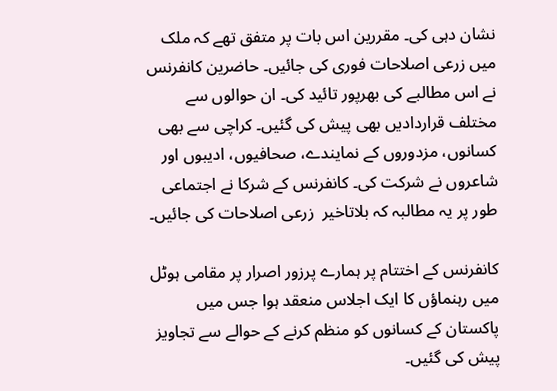نشان دہی کی۔ مقررین اس بات پر متفق تھے کہ ملک میں زرعی اصلاحات فوری کی جائیں۔ حاضرین کانفرنس نے اس مطالبے کی بھرپور تائید کی۔ ان حوالوں سے مختلف قراردادیں بھی پیش کی گئیں۔ کراچی سے بھی کسانوں، مزدوروں کے نمایندے، صحافیوں، ادیبوں اور شاعروں نے شرکت کی۔ کانفرنس کے شرکا نے اجتماعی طور پر یہ مطالبہ کہ بلاتاخیر  زرعی اصلاحات کی جائیں۔

کانفرنس کے اختتام پر ہمارے پرزور اصرار پر مقامی ہوٹل میں رہنماؤں کا ایک اجلاس منعقد ہوا جس میں پاکستان کے کسانوں کو منظم کرنے کے حوالے سے تجاویز پیش کی گئیں۔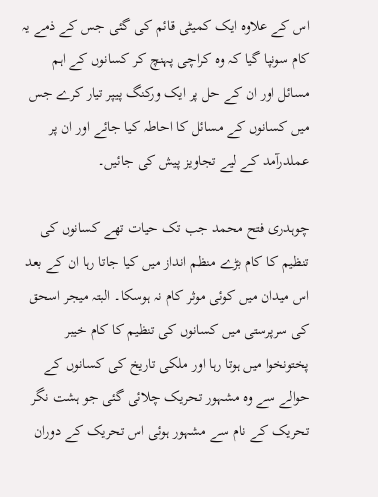اس کے علاوہ ایک کمیٹی قائم کی گئی جس کے ذمے یہ کام سونپا گیا کہ وہ کراچی پہنچ کر کسانوں کے اہم مسائل اور ان کے حل پر ایک ورکنگ پیپر تیار کرے جس میں کسانوں کے مسائل کا احاطہ کیا جائے اور ان پر عملدرآمد کے لیے تجاویز پیش کی جائیں۔

چوہدری فتح محمد جب تک حیات تھے کسانوں کی تنظیم کا کام بڑے منظم انداز میں کیا جاتا رہا ان کے بعد اس میدان میں کوئی موثر کام نہ ہوسکا۔ البتہ میجر اسحق کی سرپرستی میں کسانوں کی تنظیم کا کام خیبر پختونخوا میں ہوتا رہا اور ملکی تاریخ کی کسانوں کے حوالے سے وہ مشہور تحریک چلائی گئی جو ہشت نگر تحریک کے نام سے مشہور ہوئی اس تحریک کے دوران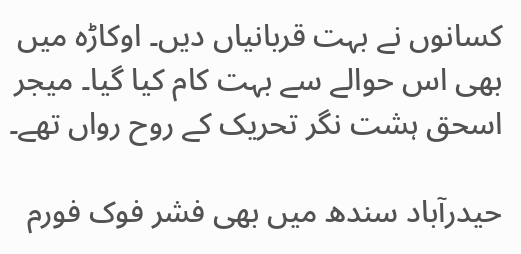کسانوں نے بہت قربانیاں دیں۔ اوکاڑہ میں بھی اس حوالے سے بہت کام کیا گیا۔ میجر اسحق ہشت نگر تحریک کے روح رواں تھے۔

حیدرآباد سندھ میں بھی فشر فوک فورم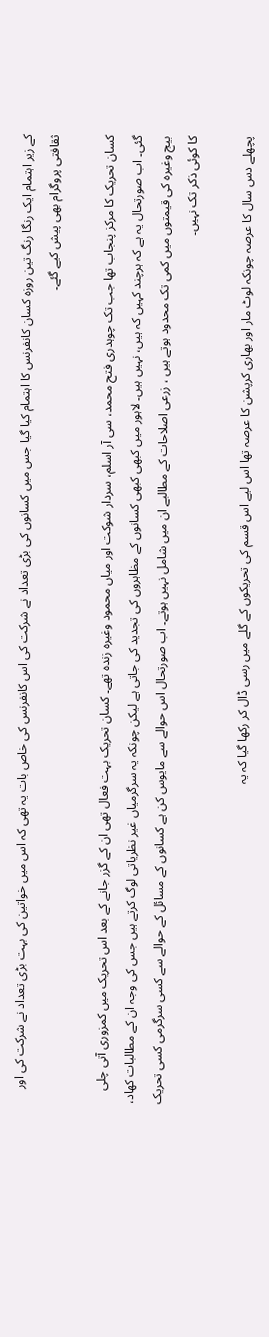کے زیر اہتمام ایک رنگا رنگ تین روزہ کسان کانفرنس کا اہتمام کیا گیا جس میں کسانوں کی بڑی تعداد نے شرکت کی اس کانفرنس کی خاص بات یہ تھی کہ اس میں خواتین کی بہت بڑی تعداد نے شرکت کی اور ثقافتی پروگرام بھی پیش کیے گئے۔

کسان تحریک کا مرکز پنجاب تھا جب تک چوہدری فتح محمد، سی آر اسلم، سردار شوکت اور میاں محمود وغیرہ زندہ تھے۔ کسان تحریک بہت فعال تھی ان کے گزر جانے کے بعد اس تحریک میں کمزوری آتی چلی گئی۔ اب صورتحال یہ ہے کہ ہرچند کہیں کہ ہیں، نہیں ہیں۔ لاہور میں کبھی کبھی کسانوں کے مظاہروں کی تجدید کی جاتی ہے لیکن چونکہ یہ سرگرمیاں غیر نظریاتی لوگ کرتے ہیں جس کی وجہ ان کے مطالبات کھاد، بیج وغیرہ کی قیمتوں میں کمی تک محدود ہوتے ہیں ، زرعی اصلاحات کے مطالبے ان میں شامل نہیں ہوتے۔ اب صورتحال اس حوالے سے مایوس کن ہے کسانوں کے مسائل کے حوالے سے کسی سرگرمی کسی تحریک کا کوئی ذکر تک نہیں۔

پچھلے دس سال کا عرصہ چونکہ لوٹ مار اور بھاری کرپشن کا عرصہ تھا اس لیے اس قسم کی تحریکوں کے گلے میں رسی ڈال کر رکھا گیا کہ یہ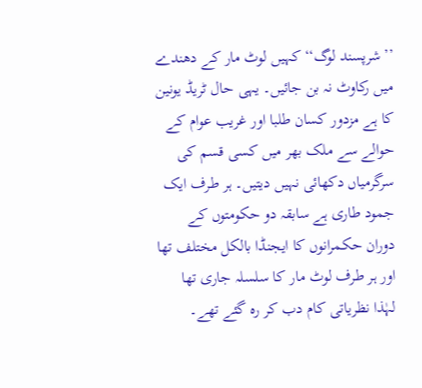’’شرپسند لوگ‘‘ کہیں لوٹ مار کے دھندے میں رکاوٹ نہ بن جائیں۔ یہی حال ٹریڈ یونین کا ہے مزدور کسان طلبا اور غریب عوام کے حوالے سے ملک بھر میں کسی قسم کی سرگرمیاں دکھائی نہیں دیتیں۔ ہر طرف ایک جمود طاری ہے سابقہ دو حکومتوں کے دوران حکمرانوں کا ایجنڈا بالکل مختلف تھا اور ہر طرف لوٹ مار کا سلسلہ جاری تھا لہٰذا نظریاتی کام دب کر رہ گئے تھے۔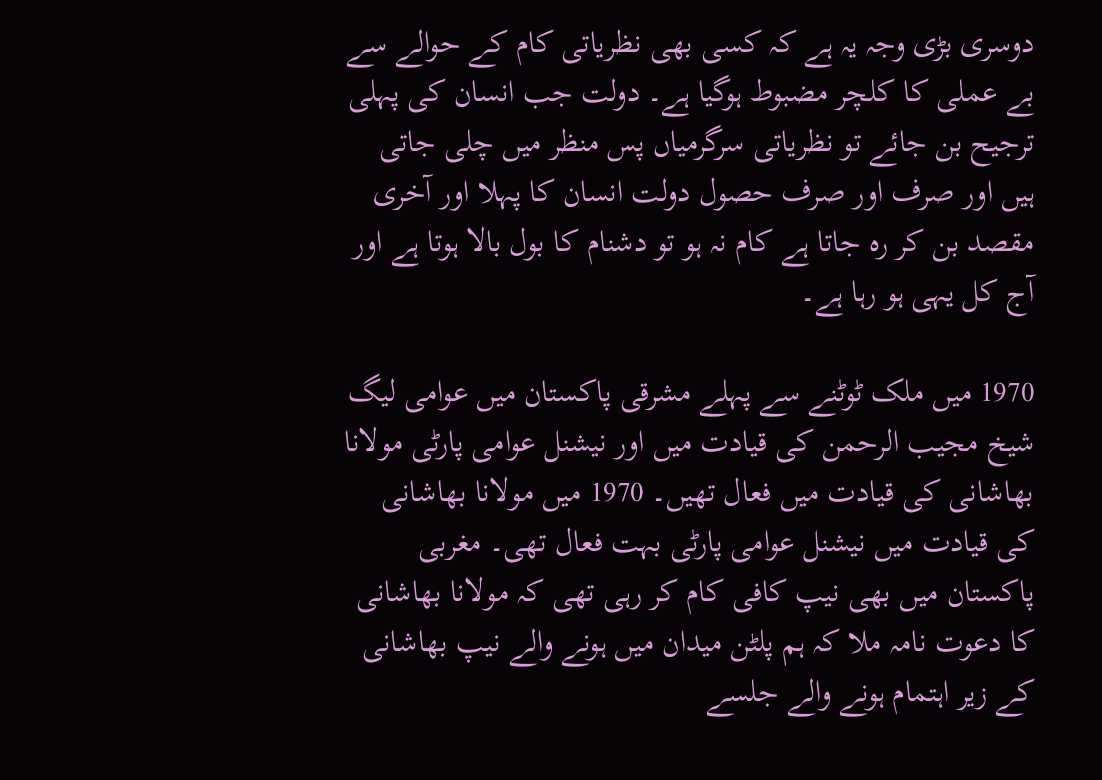دوسری بڑی وجہ یہ ہے کہ کسی بھی نظریاتی کام کے حوالے سے بے عملی کا کلچر مضبوط ہوگیا ہے۔ دولت جب انسان کی پہلی ترجیح بن جائے تو نظریاتی سرگرمیاں پس منظر میں چلی جاتی ہیں اور صرف اور صرف حصول دولت انسان کا پہلا اور آخری مقصد بن کر رہ جاتا ہے کام نہ ہو تو دشنام کا بول بالا ہوتا ہے اور آج کل یہی ہو رہا ہے۔

1970 میں ملک ٹوٹنے سے پہلے مشرقی پاکستان میں عوامی لیگ شیخ مجیب الرحمن کی قیادت میں اور نیشنل عوامی پارٹی مولانا بھاشانی کی قیادت میں فعال تھیں۔ 1970 میں مولانا بھاشانی کی قیادت میں نیشنل عوامی پارٹی بہت فعال تھی۔ مغربی پاکستان میں بھی نیپ کافی کام کر رہی تھی کہ مولانا بھاشانی کا دعوت نامہ ملا کہ ہم پلٹن میدان میں ہونے والے نیپ بھاشانی کے زیر اہتمام ہونے والے جلسے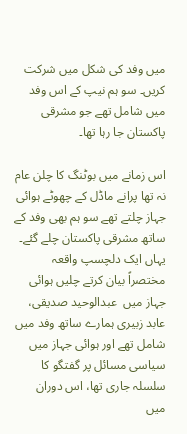میں وفد کی شکل میں شرکت کریں۔ سو ہم نیپ کے اس وفد میں شامل تھے جو مشرقی پاکستان جا رہا تھا۔

اس زمانے میں بوٹنگ کا چلن عام نہ تھا پرانے ماڈل کے چھوٹے ہوائی جہاز چلتے تھے سو ہم بھی وفد کے ساتھ مشرقی پاکستان چلے گئے۔ یہاں ایک دلچسپ واقعہ مختصراً بیان کرتے چلیں ہوائی جہاز میں  عبدالوحید صدیقی، عابد زبیری ہمارے ساتھ وفد میں شامل تھے اور ہوائی جہاز میں سیاسی مسائل پر گفتگو کا سلسلہ جاری تھا، اس دوران میں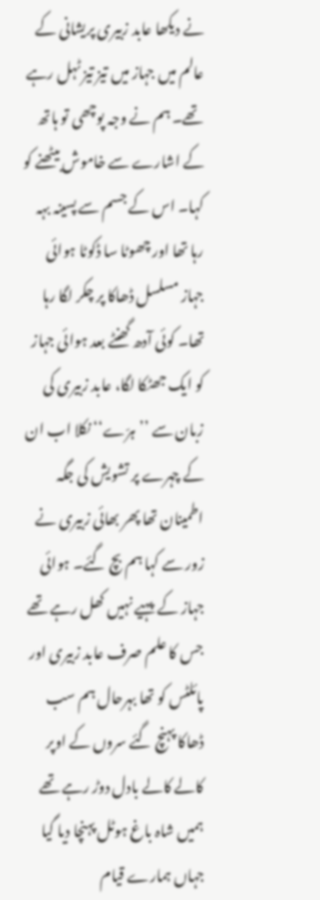نے دیکھا عابد زبیری پریشانی کے عالم میں جہاز میں تیز تیز ٹہل رہے تھے۔ ہم نے وجہ پوچھی تو ہاتھ کے اشارے سے خاموش بیٹھنے کو کہا۔ اس کے جسم سے پسینہ بہہ رہا تھا اور چھوٹا سا ڈکوٹا ہوائی جہاز مسلسل ڈھاکا پر چکر لگا رہا تھا۔ کوئی آدھ گھنٹے بعد ہوائی جہاز کو ایک جھٹکا لگا، عابد زبیری کی زبان سے ’’ہرّے‘‘ نکلا اب ان کے چہرے پر تشویش کی جگہ اطمینان تھا پھر بھائی زبیری نے زور سے کہا ہم بچ گئے۔ ہوائی جہاز کے  پہیے نہیں کھل رہے تھے جس کا علم صرف عابد زبیری اور پائلٹس کو تھا بہرحال ہم سب ڈھاکا پہنچ گئے سروں کے اوپر کالے کالے بادل دوڑ رہے تھے ہمیں شاہ باغ ہوٹل پہنچا دیا گیا جہاں ہمارے قیام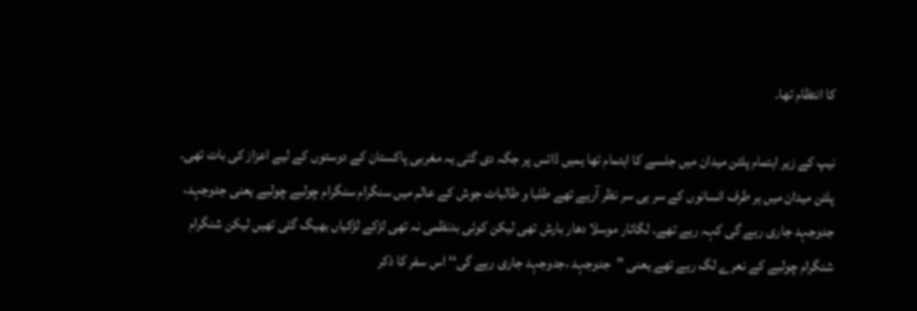کا انتظام تھا۔

نیپ کے زیر اہتمام پلٹن میدان میں جلسے کا اہتمام تھا ہمیں ڈائس پر جگہ دی گئی یہ مغربی پاکستان کے دوستوں کے لیے اعزاز کی بات تھی۔ پلٹن میدان میں ہر طرف انسانوں کے سر ہی سر نظر آرہے تھے طلبا و طالبات جوش کے عالم میں سنگرام سنگرام چولبے چولبے یعنی جدوجہد، جدوجہد جاری رہے گی کہہ رہے تھے۔ لگاتار موسلا دھار بارش تھی لیکن کوئی بدنظمی نہ تھی لڑکے لڑکیاں بھیگ گئی تھیں لیکن شنگرام شنگرام چولبے کے نعرے لگ رہے تھے یعنی ’’جدوجہد ،جدوجہد جاری رہے گی‘‘ اس سفر کا ذکر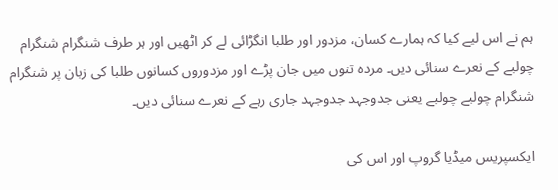ہم نے اس لیے کیا کہ ہمارے کسان، مزدور اور طلبا انگڑائی لے کر اٹھیں اور ہر طرف شنگرام شنگرام چولبے کے نعرے سنائی دیں۔ مردہ تنوں میں جان پڑے اور مزدوروں کسانوں طلبا کی زبان پر شنگرام شنگرام چولبے چولبے یعنی جدوجہد جدوجہد جاری رہے کے نعرے سنائی دیں۔

ایکسپریس میڈیا گروپ اور اس کی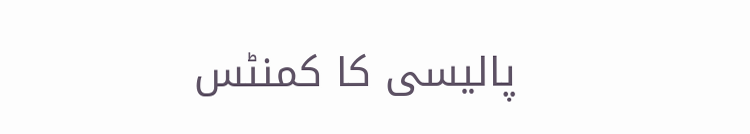پالیسی کا کمنٹس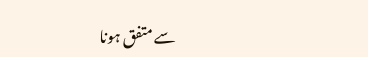سے متفق ہونا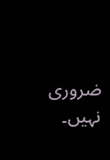ضروری نہیں۔